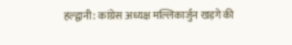हल्द्वानी: कांग्रेस अध्यक्ष मल्लिकार्जुन खड़गे की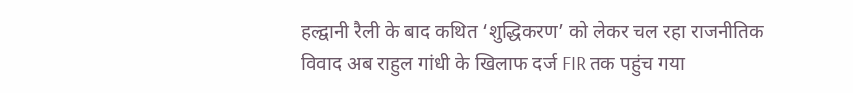हल्द्वानी रैली के बाद कथित ‘शुद्धिकरण’ को लेकर चल रहा राजनीतिक विवाद अब राहुल गांधी के खिलाफ दर्ज FIR तक पहुंच गया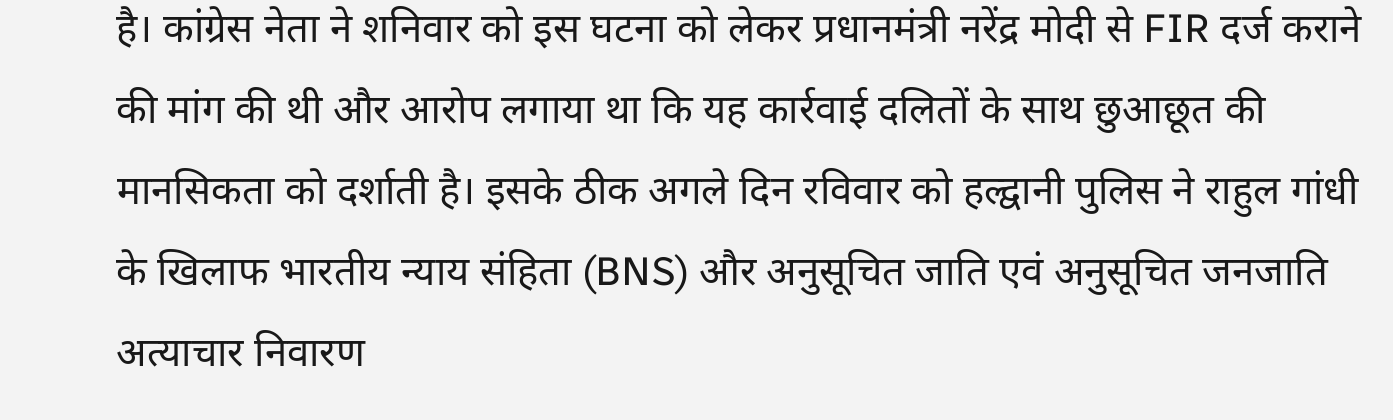है। कांग्रेस नेता ने शनिवार को इस घटना को लेकर प्रधानमंत्री नरेंद्र मोदी से FIR दर्ज कराने की मांग की थी और आरोप लगाया था कि यह कार्रवाई दलितों के साथ छुआछूत की मानसिकता को दर्शाती है। इसके ठीक अगले दिन रविवार को हल्द्वानी पुलिस ने राहुल गांधी के खिलाफ भारतीय न्याय संहिता (BNS) और अनुसूचित जाति एवं अनुसूचित जनजाति अत्याचार निवारण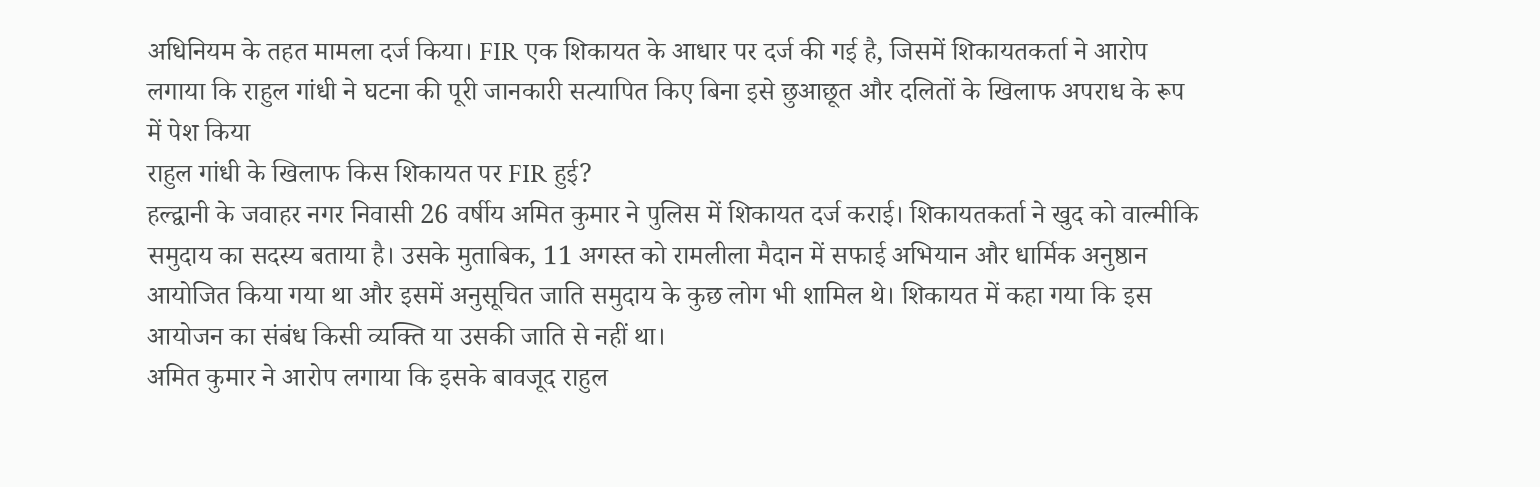अधिनियम के तहत मामला दर्ज किया। FIR एक शिकायत के आधार पर दर्ज की गई है, जिसमें शिकायतकर्ता ने आरोप लगाया कि राहुल गांधी ने घटना की पूरी जानकारी सत्यापित किए बिना इसे छुआछूत और दलितों के खिलाफ अपराध के रूप में पेश किया
राहुल गांधी के खिलाफ किस शिकायत पर FIR हुई?
हल्द्वानी के जवाहर नगर निवासी 26 वर्षीय अमित कुमार ने पुलिस में शिकायत दर्ज कराई। शिकायतकर्ता ने खुद को वाल्मीकि समुदाय का सदस्य बताया है। उसके मुताबिक, 11 अगस्त को रामलीला मैदान में सफाई अभियान और धार्मिक अनुष्ठान आयोजित किया गया था और इसमें अनुसूचित जाति समुदाय के कुछ लोग भी शामिल थे। शिकायत में कहा गया कि इस आयोजन का संबंध किसी व्यक्ति या उसकी जाति से नहीं था।
अमित कुमार ने आरोप लगाया कि इसके बावजूद राहुल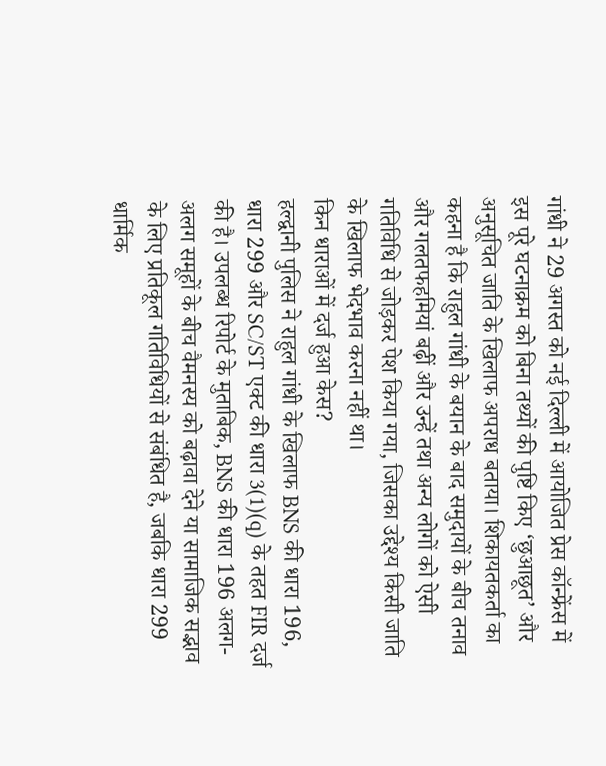गांधी ने 29 अगस्त को नई दिल्ली में आयोजित प्रेस कॉन्फ्रेंस में इस पूरे घटनाक्रम को बिना तथ्यों की पुष्टि किए ‘छुआछूत’ और अनुसूचित जाति के खिलाफ अपराध बताया। शिकायतकर्ता का कहना है कि राहुल गांधी के बयान के बाद समुदायों के बीच तनाव और गलतफहमियां बढ़ीं और उन्हें तथा अन्य लोगों को ऐसी गतिविधि से जोड़कर पेश किया गया, जिसका उद्देश्य किसी जाति के खिलाफ भेदभाव करना नहीं था।
किन धाराओं में दर्ज हुआ केस?
हल्द्वानी पुलिस ने राहुल गांधी के खिलाफ BNS की धारा 196, धारा 299 और SC/ST एक्ट की धारा 3(1)(q) के तहत FIR दर्ज की है। उपलब्ध रिपोर्ट के मुताबिक, BNS की धारा 196 अलग-अलग समूहों के बीच वैमनस्य को बढ़ावा देने या सामाजिक सद्भाव के लिए प्रतिकूल गतिविधियों से संबंधित है, जबकि धारा 299 धार्मिक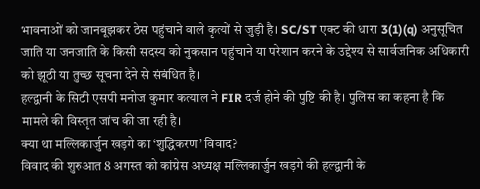भावनाओं को जानबूझकर ठेस पहुंचाने वाले कृत्यों से जुड़ी है। SC/ST एक्ट की धारा 3(1)(q) अनुसूचित जाति या जनजाति के किसी सदस्य को नुकसान पहुंचाने या परेशान करने के उद्देश्य से सार्वजनिक अधिकारी को झूठी या तुच्छ सूचना देने से संबंधित है।
हल्द्वानी के सिटी एसपी मनोज कुमार कत्याल ने FIR दर्ज होने की पुष्टि की है। पुलिस का कहना है कि मामले की विस्तृत जांच की जा रही है।
क्या था मल्लिकार्जुन खड़गे का ‘शुद्धिकरण’ विवाद?
विवाद की शुरुआत 8 अगस्त को कांग्रेस अध्यक्ष मल्लिकार्जुन खड़गे की हल्द्वानी के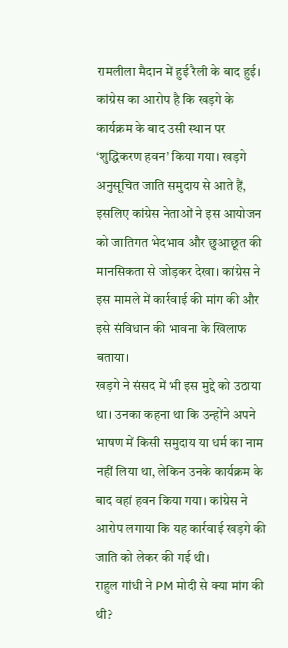रामलीला मैदान में हुई रैली के बाद हुई। कांग्रेस का आरोप है कि खड़गे के कार्यक्रम के बाद उसी स्थान पर ‘शुद्धिकरण हवन’ किया गया। खड़गे अनुसूचित जाति समुदाय से आते हैं, इसलिए कांग्रेस नेताओं ने इस आयोजन को जातिगत भेदभाव और छुआछूत की मानसिकता से जोड़कर देखा। कांग्रेस ने इस मामले में कार्रवाई की मांग की और इसे संविधान की भावना के खिलाफ बताया।
खड़गे ने संसद में भी इस मुद्दे को उठाया था। उनका कहना था कि उन्होंने अपने भाषण में किसी समुदाय या धर्म का नाम नहीं लिया था, लेकिन उनके कार्यक्रम के बाद वहां हवन किया गया। कांग्रेस ने आरोप लगाया कि यह कार्रवाई खड़गे की जाति को लेकर की गई थी।
राहुल गांधी ने PM मोदी से क्या मांग की थी?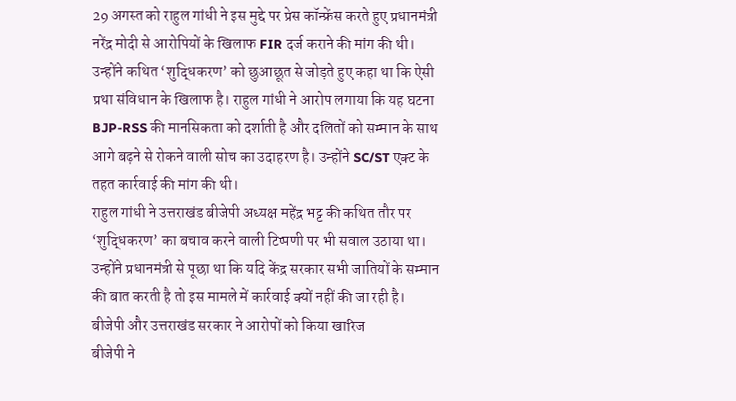29 अगस्त को राहुल गांधी ने इस मुद्दे पर प्रेस कॉन्फ्रेंस करते हुए प्रधानमंत्री नरेंद्र मोदी से आरोपियों के खिलाफ FIR दर्ज कराने की मांग की थी। उन्होंने कथित ‘शुद्धिकरण’ को छुआछूत से जोड़ते हुए कहा था कि ऐसी प्रथा संविधान के खिलाफ है। राहुल गांधी ने आरोप लगाया कि यह घटना BJP-RSS की मानसिकता को दर्शाती है और दलितों को सम्मान के साथ आगे बढ़ने से रोकने वाली सोच का उदाहरण है। उन्होंने SC/ST एक्ट के तहत कार्रवाई की मांग की थी।
राहुल गांधी ने उत्तराखंड बीजेपी अध्यक्ष महेंद्र भट्ट की कथित तौर पर ‘शुद्धिकरण’ का बचाव करने वाली टिप्पणी पर भी सवाल उठाया था। उन्होंने प्रधानमंत्री से पूछा था कि यदि केंद्र सरकार सभी जातियों के सम्मान की बात करती है तो इस मामले में कार्रवाई क्यों नहीं की जा रही है।
बीजेपी और उत्तराखंड सरकार ने आरोपों को किया खारिज
बीजेपी ने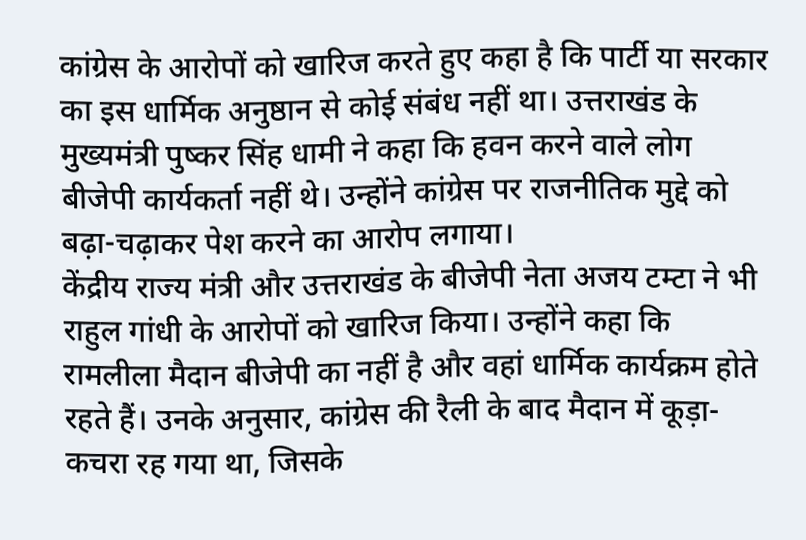कांग्रेस के आरोपों को खारिज करते हुए कहा है कि पार्टी या सरकार का इस धार्मिक अनुष्ठान से कोई संबंध नहीं था। उत्तराखंड के मुख्यमंत्री पुष्कर सिंह धामी ने कहा कि हवन करने वाले लोग बीजेपी कार्यकर्ता नहीं थे। उन्होंने कांग्रेस पर राजनीतिक मुद्दे को बढ़ा-चढ़ाकर पेश करने का आरोप लगाया।
केंद्रीय राज्य मंत्री और उत्तराखंड के बीजेपी नेता अजय टम्टा ने भी राहुल गांधी के आरोपों को खारिज किया। उन्होंने कहा कि रामलीला मैदान बीजेपी का नहीं है और वहां धार्मिक कार्यक्रम होते रहते हैं। उनके अनुसार, कांग्रेस की रैली के बाद मैदान में कूड़ा-कचरा रह गया था, जिसके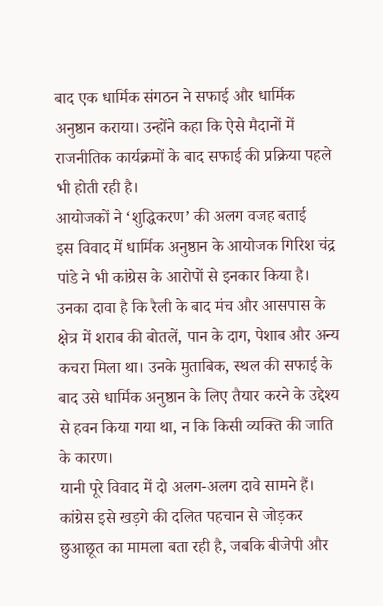बाद एक धार्मिक संगठन ने सफाई और धार्मिक अनुष्ठान कराया। उन्होंने कहा कि ऐसे मैदानों में राजनीतिक कार्यक्रमों के बाद सफाई की प्रक्रिया पहले भी होती रही है।
आयोजकों ने ‘शुद्धिकरण’ की अलग वजह बताई
इस विवाद में धार्मिक अनुष्ठान के आयोजक गिरिश चंद्र पांडे ने भी कांग्रेस के आरोपों से इनकार किया है। उनका दावा है कि रैली के बाद मंच और आसपास के क्षेत्र में शराब की बोतलें, पान के दाग, पेशाब और अन्य कचरा मिला था। उनके मुताबिक, स्थल की सफाई के बाद उसे धार्मिक अनुष्ठान के लिए तैयार करने के उद्देश्य से हवन किया गया था, न कि किसी व्यक्ति की जाति के कारण।
यानी पूरे विवाद में दो अलग-अलग दावे सामने हैं। कांग्रेस इसे खड़गे की दलित पहचान से जोड़कर छुआछूत का मामला बता रही है, जबकि बीजेपी और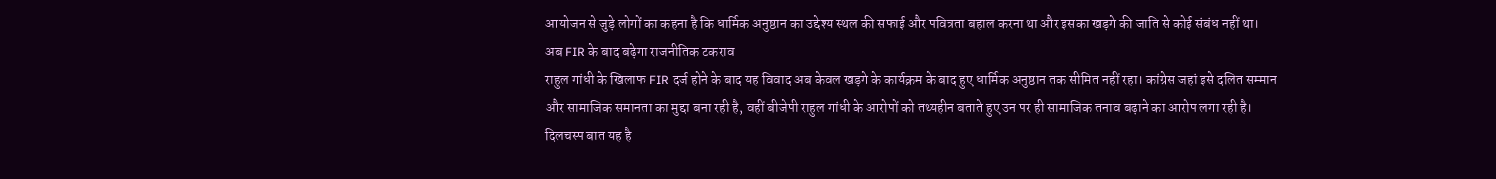आयोजन से जुड़े लोगों का कहना है कि धार्मिक अनुष्ठान का उद्देश्य स्थल की सफाई और पवित्रता बहाल करना था और इसका खड़गे की जाति से कोई संबंध नहीं था।
अब FIR के बाद बढ़ेगा राजनीतिक टकराव
राहुल गांधी के खिलाफ FIR दर्ज होने के बाद यह विवाद अब केवल खड़गे के कार्यक्रम के बाद हुए धार्मिक अनुष्ठान तक सीमित नहीं रहा। कांग्रेस जहां इसे दलित सम्मान और सामाजिक समानता का मुद्दा बना रही है, वहीं बीजेपी राहुल गांधी के आरोपों को तथ्यहीन बताते हुए उन पर ही सामाजिक तनाव बढ़ाने का आरोप लगा रही है।
दिलचस्प बात यह है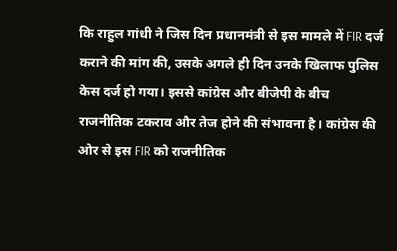कि राहुल गांधी ने जिस दिन प्रधानमंत्री से इस मामले में FIR दर्ज कराने की मांग की, उसके अगले ही दिन उनके खिलाफ पुलिस केस दर्ज हो गया। इससे कांग्रेस और बीजेपी के बीच राजनीतिक टकराव और तेज होने की संभावना है। कांग्रेस की ओर से इस FIR को राजनीतिक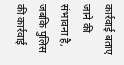कार्रवाई बताए जाने की संभावना है, जबकि पुलिस की कार्रवाई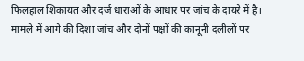फिलहाल शिकायत और दर्ज धाराओं के आधार पर जांच के दायरे में है। मामले में आगे की दिशा जांच और दोनों पक्षों की कानूनी दलीलों पर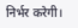निर्भर करेगी।